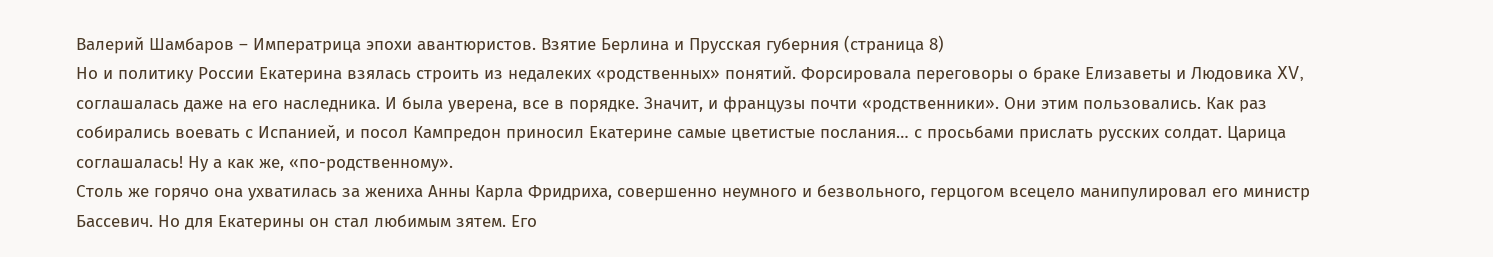Валерий Шамбаров – Императрица эпохи авантюристов. Взятие Берлина и Прусская губерния (страница 8)
Но и политику России Екатерина взялась строить из недалеких «родственных» понятий. Форсировала переговоры о браке Елизаветы и Людовика XV, соглашалась даже на его наследника. И была уверена, все в порядке. Значит, и французы почти «родственники». Они этим пользовались. Как раз собирались воевать с Испанией, и посол Кампредон приносил Екатерине самые цветистые послания… с просьбами прислать русских солдат. Царица соглашалась! Ну а как же, «по-родственному».
Столь же горячо она ухватилась за жениха Анны Карла Фридриха, совершенно неумного и безвольного, герцогом всецело манипулировал его министр Бассевич. Но для Екатерины он стал любимым зятем. Его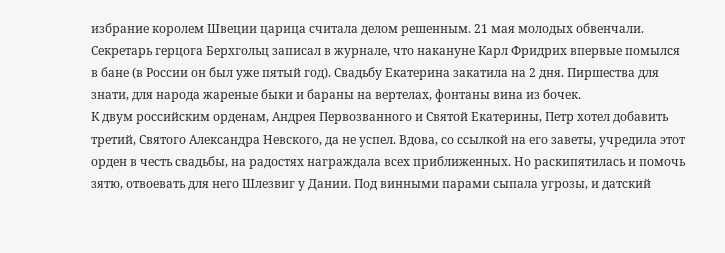избрание королем Швеции царица считала делом решенным. 21 мая молодых обвенчали. Секретарь герцога Берхгольц записал в журнале, что накануне Карл Фридрих впервые помылся в бане (в России он был уже пятый год). Свадьбу Екатерина закатила на 2 дня. Пиршества для знати, для народа жареные быки и бараны на вертелах, фонтаны вина из бочек.
К двум российским орденам, Андрея Первозванного и Святой Екатерины, Петр хотел добавить третий, Святого Александра Невского, да не успел. Вдова, со ссылкой на его заветы, учредила этот орден в честь свадьбы, на радостях награждала всех приближенных. Но раскипятилась и помочь зятю, отвоевать для него Шлезвиг у Дании. Под винными парами сыпала угрозы, и датский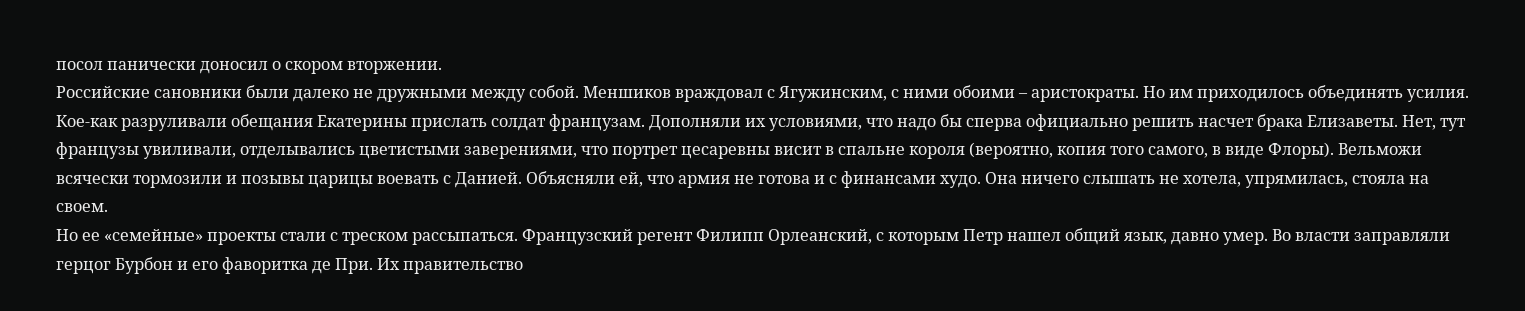посол панически доносил о скором вторжении.
Российские сановники были далеко не дружными между собой. Меншиков враждовал с Ягужинским, с ними обоими – аристократы. Но им приходилось объединять усилия. Кое-как разруливали обещания Екатерины прислать солдат французам. Дополняли их условиями, что надо бы сперва официально решить насчет брака Елизаветы. Нет, тут французы увиливали, отделывались цветистыми заверениями, что портрет цесаревны висит в спальне короля (вероятно, копия того самого, в виде Флоры). Вельможи всячески тормозили и позывы царицы воевать с Данией. Объясняли ей, что армия не готова и с финансами худо. Она ничего слышать не хотела, упрямилась, стояла на своем.
Но ее «семейные» проекты стали с треском рассыпаться. Французский регент Филипп Орлеанский, с которым Петр нашел общий язык, давно умер. Во власти заправляли герцог Бурбон и его фаворитка де При. Их правительство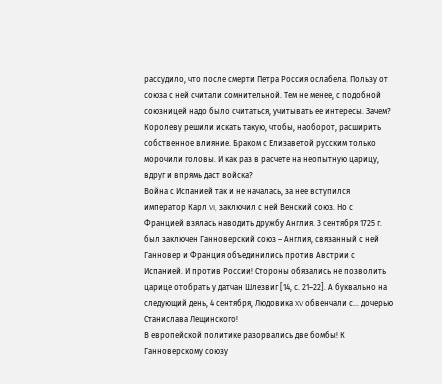рассудило, что после смерти Петра Россия ослабела. Пользу от союза с ней считали сомнительной. Тем не менее, с подобной союзницей надо было считаться, учитывать ее интересы. Зачем? Королеву решили искать такую, чтобы, наоборот, расширить собственное влияние. Браком с Елизаветой русским только морочили головы. И как раз в расчете на неопытную царицу, вдруг и впрямь даст войска?
Война с Испанией так и не началась, за нее вступился император Карл VI, заключил с ней Венский союз. Но с Францией взялась наводить дружбу Англия. 3 сентября 1725 г. был заключен Ганноверский союз – Англия, связанный с ней Ганновер и Франция объединились против Австрии с Испанией. И против России! Стороны обязались не позволить царице отобрать у датчан Шлезвиг [14, с. 21–22]. А буквально на следующий день, 4 сентября, Людовика XV обвенчали с… дочерью Станислава Лещинского!
В европейской политике разорвались две бомбы! К Ганноверскому союзу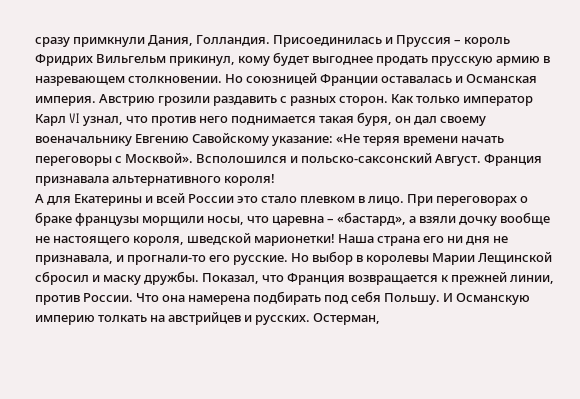сразу примкнули Дания, Голландия. Присоединилась и Пруссия – король Фридрих Вильгельм прикинул, кому будет выгоднее продать прусскую армию в назревающем столкновении. Но союзницей Франции оставалась и Османская империя. Австрию грозили раздавить с разных сторон. Как только император Карл VI узнал, что против него поднимается такая буря, он дал своему военачальнику Евгению Савойскому указание: «Не теряя времени начать переговоры с Москвой». Всполошился и польско-саксонский Август. Франция признавала альтернативного короля!
А для Екатерины и всей России это стало плевком в лицо. При переговорах о браке французы морщили носы, что царевна – «бастард», а взяли дочку вообще не настоящего короля, шведской марионетки! Наша страна его ни дня не признавала, и прогнали-то его русские. Но выбор в королевы Марии Лещинской сбросил и маску дружбы. Показал, что Франция возвращается к прежней линии, против России. Что она намерена подбирать под себя Польшу. И Османскую империю толкать на австрийцев и русских. Остерман,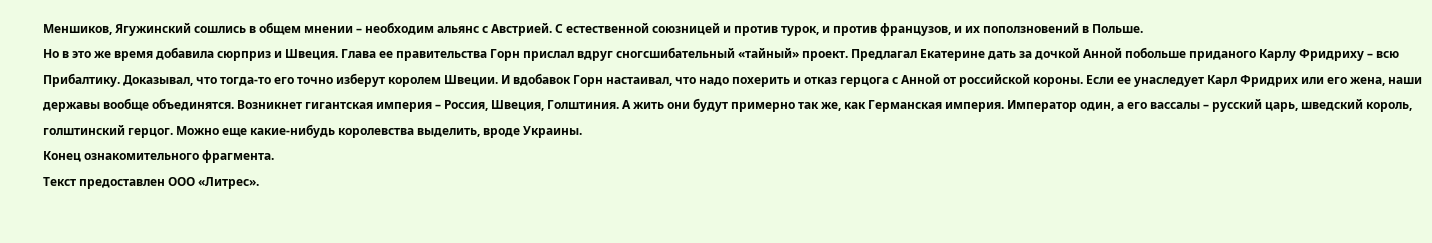Меншиков, Ягужинский сошлись в общем мнении – необходим альянс с Австрией. С естественной союзницей и против турок, и против французов, и их поползновений в Польше.
Но в это же время добавила сюрприз и Швеция. Глава ее правительства Горн прислал вдруг сногсшибательный «тайный» проект. Предлагал Екатерине дать за дочкой Анной побольше приданого Карлу Фридриху – всю Прибалтику. Доказывал, что тогда-то его точно изберут королем Швеции. И вдобавок Горн настаивал, что надо похерить и отказ герцога с Анной от российской короны. Если ее унаследует Карл Фридрих или его жена, наши державы вообще объединятся. Возникнет гигантская империя – Россия, Швеция, Голштиния. А жить они будут примерно так же, как Германская империя. Император один, а его вассалы – русский царь, шведский король, голштинский герцог. Можно еще какие-нибудь королевства выделить, вроде Украины.
Конец ознакомительного фрагмента.
Текст предоставлен ООО «Литрес».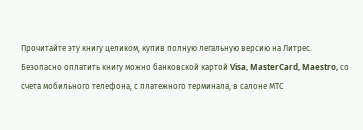Прочитайте эту книгу целиком, купив полную легальную версию на Литрес.
Безопасно оплатить книгу можно банковской картой Visa, MasterCard, Maestro, со счета мобильного телефона, с платежного терминала, в салоне МТС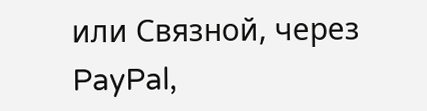или Связной, через PayPal,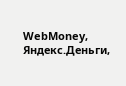WebMoney, Яндекс.Деньги,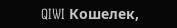QIWI Кошелек,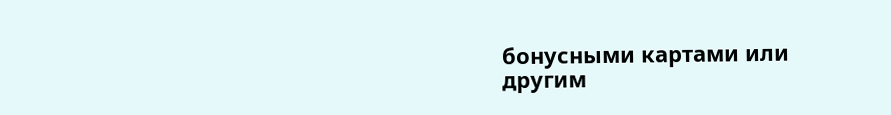бонусными картами или другим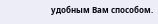удобным Вам способом.